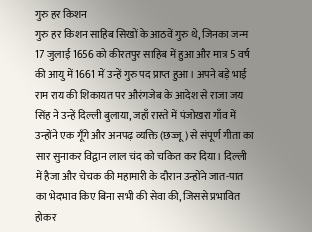गुरु हर किशन
गुरु हर किशन साहिब सिखों के आठवें गुरु थे, जिनका जन्म 17 जुलाई 1656 को कीरतपुर साहिब में हुआ और मात्र 5 वर्ष की आयु में 1661 में उन्हें गुरु पद प्राप्त हुआ। अपने बड़े भाई राम राय की शिकायत पर औरंगजेब के आदेश से राजा जय सिंह ने उन्हें दिल्ली बुलाया, जहाँ रास्ते में पंजोखरा गाँव में उन्होंने एक गूँगे और अनपढ़ व्यक्ति (छज्जू) से संपूर्ण गीता का सार सुनाकर विद्वान लाल चंद को चकित कर दिया। दिल्ली में हैजा और चेचक की महामारी के दौरान उन्होंने जात-पात का भेदभाव किए बिना सभी की सेवा की, जिससे प्रभावित होकर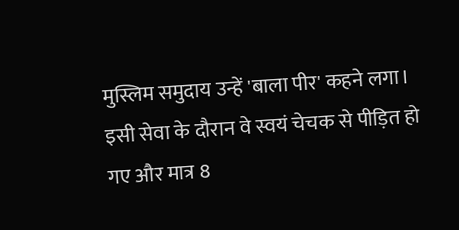मुस्लिम समुदाय उन्हें 'बाला पीर' कहने लगा। इसी सेवा के दौरान वे स्वयं चेचक से पीड़ित हो गए और मात्र 8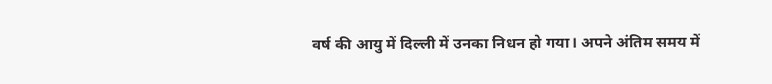वर्ष की आयु में दिल्ली में उनका निधन हो गया। अपने अंतिम समय में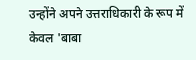उन्होंने अपने उत्तराधिकारी के रूप में केवल 'बाबा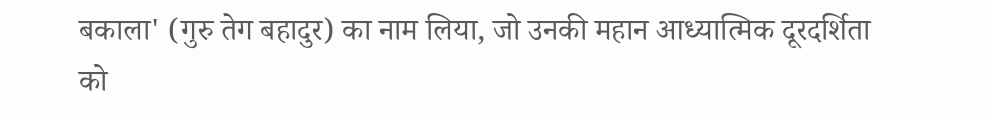बकाला' (गुरु तेग बहादुर) का नाम लिया, जो उनकी महान आध्यात्मिक दूरदर्शिता को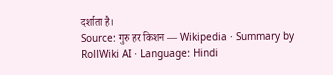दर्शाता है।
Source: गुरु हर किशन — Wikipedia · Summary by RollWiki AI · Language: Hindi